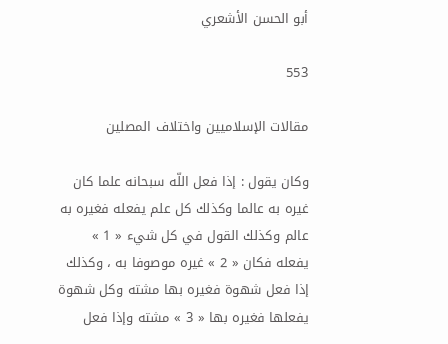أبو الحسن الأشعري

553

مقالات الإسلاميين واختلاف المصلين

وكان يقول : إذا فعل اللّه سبحانه علما كان غيره به عالما وكذلك كل علم يفعله فغيره به عالم وكذلك القول في كل شيء « 1 » يفعله فكان « 2 » غيره موصوفا به ، وكذلك إذا فعل شهوة فغيره بها مشته وكل شهوة يفعلها فغيره بها « 3 » مشته وإذا فعل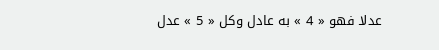عدلا فهو « 4 » به عادل وكل « 5 » عدل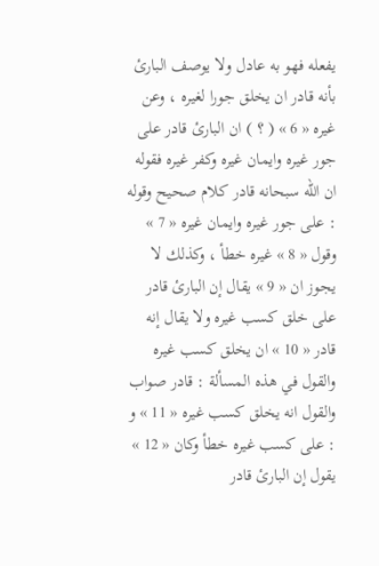يفعله فهو به عادل ولا يوصف البارئ بأنه قادر ان يخلق جورا لغيره ، وعن غيره « 6 » ( ؟ ) ان البارئ قادر على جور غيره وايمان غيره وكفر غيره فقوله ان اللّه سبحانه قادر كلام صحيح وقوله : على جور غيره وايمان غيره « 7 » وقول « 8 » غيره خطأ ، وكذلك لا يجوز ان « 9 » يقال إن البارئ قادر على خلق كسب غيره ولا يقال إنه قادر « 10 » ان يخلق كسب غيره والقول في هذه المسألة : قادر صواب والقول انه يخلق كسب غيره « 11 » و : على كسب غيره خطأ وكان « 12 » يقول إن البارئ قادر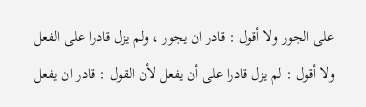على الجور ولا أقول : قادر ان يجور ، ولم يزل قادرا على الفعل ولا أقول : لم يزل قادرا على أن يفعل لأن القول : قادر ان يفعل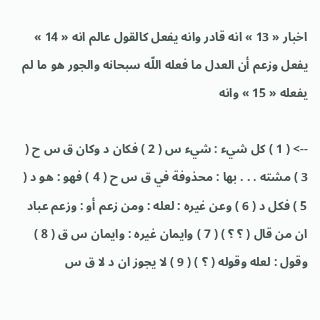اخبار « 13 » انه قادر وانه يفعل كالقول عالم انه « 14 » يفعل وزعم أن العدل ما فعله اللّه سبحانه والجور هو ما لم يفعله « 15 » وانه

--> ( 1 ) كل شيء : شيء س ( 2 ) فكان د وكان ق س ح ( 3 ) مشته . . . بها : محذوفة في ق س ح ( 4 ) فهو : هو د ( 5 ) فكل د ( 6 ) وعن غيره : لعله : ومن زعم أو : وزعم عباد ان من قال ( ؟ ؟ ) ( 7 ) وايمان غيره : وايمان س ق ( 8 ) وقول : لعله وقوله ( ؟ ) ( 9 ) لا يجوز ان د لا ق س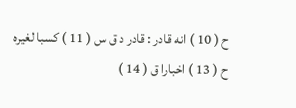ح ( 10 ) انه قادر : قادر د ق س ( 11 ) كسبا لغيره ح ( 13 ) اخبارا ق ( 14 )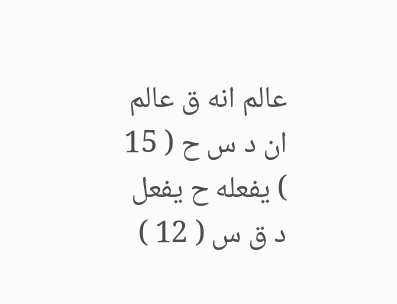عالم انه ق عالم ان د س ح ( 15 ) يفعله ح يفعل د ق س ( 12 )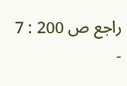راجع ص 200 : 7 -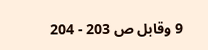9 وقابل ص 203 - 204